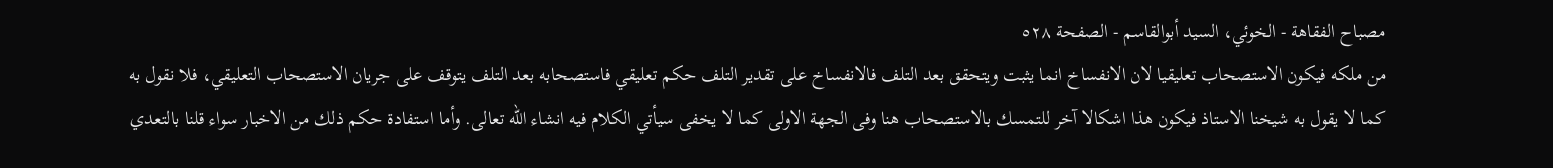مصباح الفقاهة - الخوئي، السيد أبوالقاسم - الصفحة ٥٢٨
من ملكه فيكون الاستصحاب تعليقيا لان الانفساخ انما يثبت ويتحقق بعد التلف فالانفساخ على تقدير التلف حكم تعليقي فاستصحابه بعد التلف يتوقف على جريان الاستصحاب التعليقي، فلا نقول به كما لا يقول به شيخنا الاستاذ فيكون هذا اشكالا آخر للتمسك بالاستصحاب هنا وفى الجهة الاولى كما لا يخفى سيأتي الكلام فيه انشاء الله تعالى. وأما استفادة حكم ذلك من الاخبار سواء قلنا بالتعدي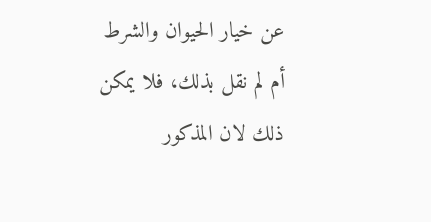عن خيار الحيوان والشرط أم لم نقل بذلك، فلا يمكن ذلك لان المذكور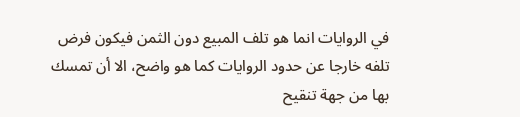في الروايات انما هو تلف المبيع دون الثمن فيكون فرض تلفه خارجا عن حدود الروايات كما هو واضح، الا أن تمسك بها من جهة تنقيح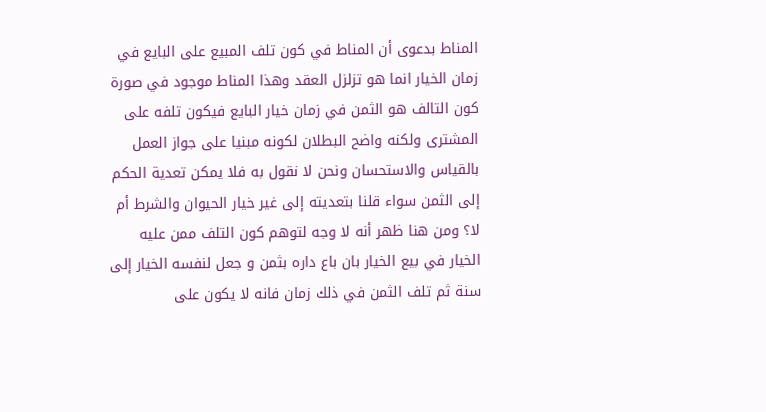المناط بدعوى أن المناط في كون تلف المبيع على البايع في زمان الخيار انما هو تزلزل العقد وهذا المناط موجود في صورة كون التالف هو الثمن في زمان خيار البايع فيكون تلفه على المشترى ولكنه واضح البطلان لكونه مبنيا على جواز العمل بالقياس والاستحسان ونحن لا نقول به فلا يمكن تعدية الحكم إلى الثمن سواء قلنا بتعديته إلى غير خيار الحيوان والشرط أم لا؟ ومن هنا ظهر أنه لا وجه لتوهم كون التلف ممن عليه الخيار في بيع الخيار بان باع داره بثمن و جعل لنفسه الخيار إلى سنة ثم تلف الثمن في ذلك زمان فانه لا يكون على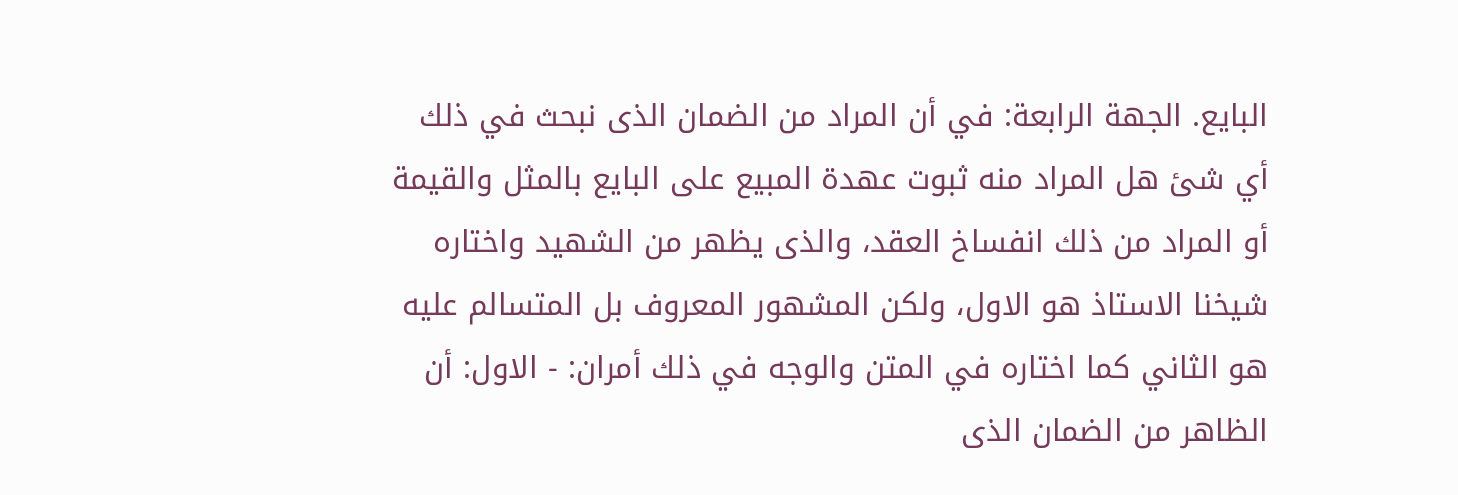البايع. الجهة الرابعة: في أن المراد من الضمان الذى نبحث في ذلك أي شئ هل المراد منه ثبوت عهدة المبيع على البايع بالمثل والقيمة أو المراد من ذلك انفساخ العقد، والذى يظهر من الشهيد واختاره شيخنا الاستاذ هو الاول، ولكن المشهور المعروف بل المتسالم عليه هو الثاني كما اختاره في المتن والوجه في ذلك أمران: - الاول: أن الظاهر من الضمان الذى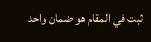ثبت في المقام هو ضمان واحد